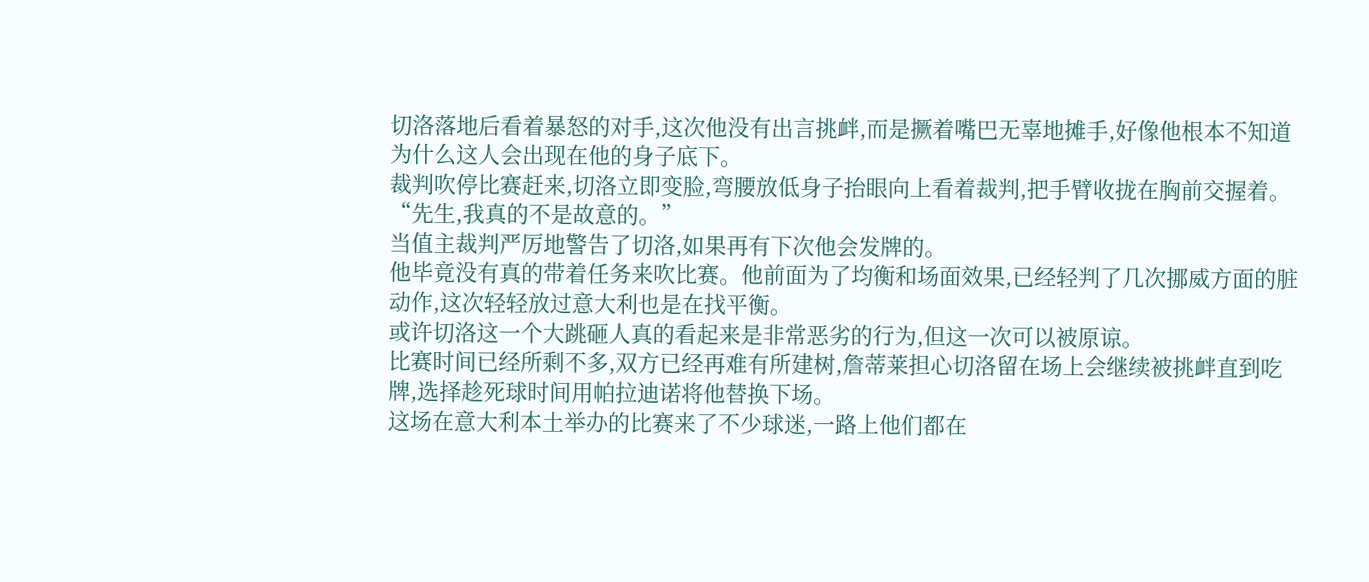切洛落地后看着暴怒的对手,这次他没有出言挑衅,而是撅着嘴巴无辜地摊手,好像他根本不知道为什么这人会出现在他的身子底下。
裁判吹停比赛赶来,切洛立即变脸,弯腰放低身子抬眼向上看着裁判,把手臂收拢在胸前交握着。
“先生,我真的不是故意的。”
当值主裁判严厉地警告了切洛,如果再有下次他会发牌的。
他毕竟没有真的带着任务来吹比赛。他前面为了均衡和场面效果,已经轻判了几次挪威方面的脏动作,这次轻轻放过意大利也是在找平衡。
或许切洛这一个大跳砸人真的看起来是非常恶劣的行为,但这一次可以被原谅。
比赛时间已经所剩不多,双方已经再难有所建树,詹蒂莱担心切洛留在场上会继续被挑衅直到吃牌,选择趁死球时间用帕拉迪诺将他替换下场。
这场在意大利本土举办的比赛来了不少球迷,一路上他们都在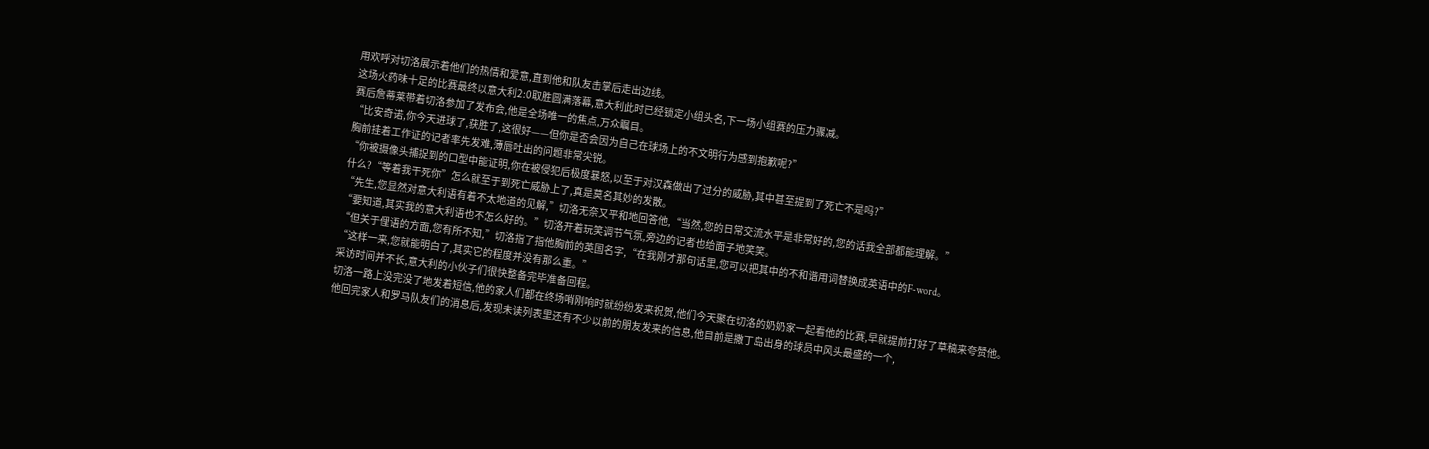用欢呼对切洛展示着他们的热情和爱意,直到他和队友击掌后走出边线。
这场火药味十足的比赛最终以意大利2:0取胜圆满落幕,意大利此时已经锁定小组头名,下一场小组赛的压力骤减。
赛后詹蒂莱带着切洛参加了发布会,他是全场唯一的焦点,万众瞩目。
“比安奇诺,你今天进球了,获胜了,这很好——但你是否会因为自己在球场上的不文明行为感到抱歉呢?”
胸前挂着工作证的记者率先发难,薄唇吐出的问题非常尖锐。
“你被摄像头捕捉到的口型中能证明,你在被侵犯后极度暴怒,以至于对汉森做出了过分的威胁,其中甚至提到了死亡不是吗?”
什么?“等着我干死你”怎么就至于到死亡威胁上了,真是莫名其妙的发散。
“先生,您显然对意大利语有着不太地道的见解,”切洛无奈又平和地回答他,“当然,您的日常交流水平是非常好的,您的话我全部都能理解。”
“要知道,其实我的意大利语也不怎么好的。”切洛开着玩笑调节气氛,旁边的记者也给面子地笑笑。
“但关于俚语的方面,您有所不知,”切洛指了指他胸前的英国名字,“在我刚才那句话里,您可以把其中的不和谐用词替换成英语中的F-word。
“这样一来,您就能明白了,其实它的程度并没有那么重。”
采访时间并不长,意大利的小伙子们很快整备完毕准备回程。
切洛一路上没完没了地发着短信,他的家人们都在终场哨刚响时就纷纷发来祝贺,他们今天聚在切洛的奶奶家一起看他的比赛,早就提前打好了草稿来夸赞他。
他回完家人和罗马队友们的消息后,发现未读列表里还有不少以前的朋友发来的信息,他目前是撒丁岛出身的球员中风头最盛的一个,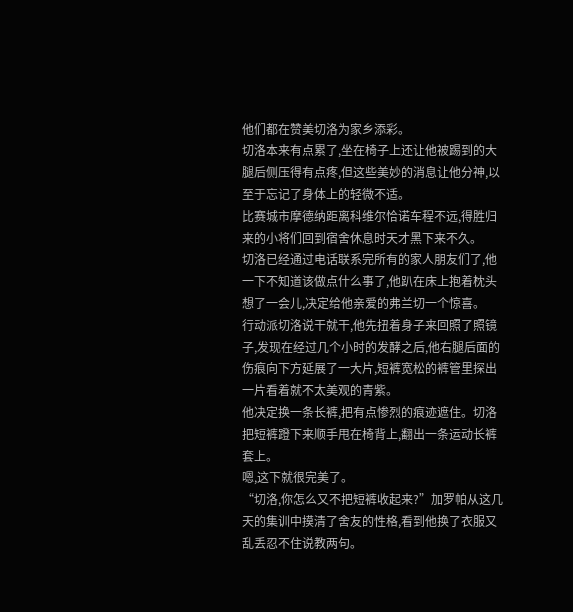他们都在赞美切洛为家乡添彩。
切洛本来有点累了,坐在椅子上还让他被踢到的大腿后侧压得有点疼,但这些美妙的消息让他分神,以至于忘记了身体上的轻微不适。
比赛城市摩德纳距离科维尔恰诺车程不远,得胜归来的小将们回到宿舍休息时天才黑下来不久。
切洛已经通过电话联系完所有的家人朋友们了,他一下不知道该做点什么事了,他趴在床上抱着枕头想了一会儿,决定给他亲爱的弗兰切一个惊喜。
行动派切洛说干就干,他先扭着身子来回照了照镜子,发现在经过几个小时的发酵之后,他右腿后面的伤痕向下方延展了一大片,短裤宽松的裤管里探出一片看着就不太美观的青紫。
他决定换一条长裤,把有点惨烈的痕迹遮住。切洛把短裤蹬下来顺手甩在椅背上,翻出一条运动长裤套上。
嗯,这下就很完美了。
“切洛,你怎么又不把短裤收起来?”加罗帕从这几天的集训中摸清了舍友的性格,看到他换了衣服又乱丢忍不住说教两句。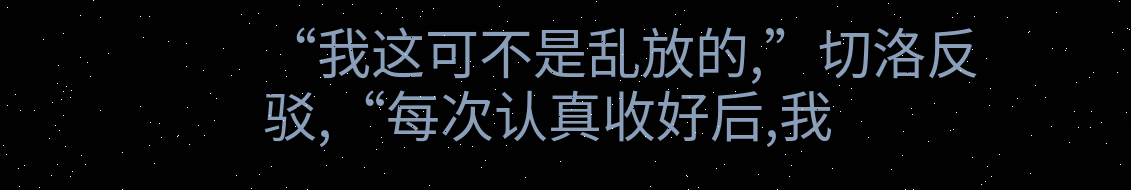“我这可不是乱放的,”切洛反驳,“每次认真收好后,我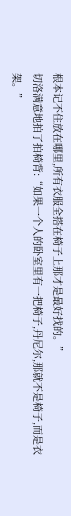根本记不住放在哪里,所有衣服全搭在椅子上那才是最好找的。”
切洛满意地拍了拍椅背:“如果一个人的卧室里有一把椅子,丹尼尔,那就不是椅子,而是衣架。”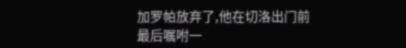加罗帕放弃了,他在切洛出门前最后嘱咐一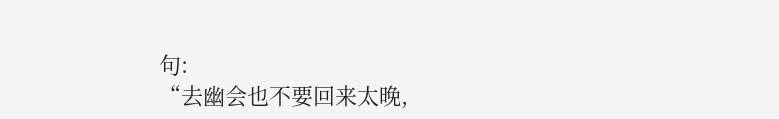句:
“去幽会也不要回来太晚,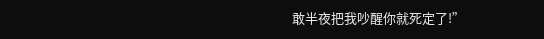敢半夜把我吵醒你就死定了!”